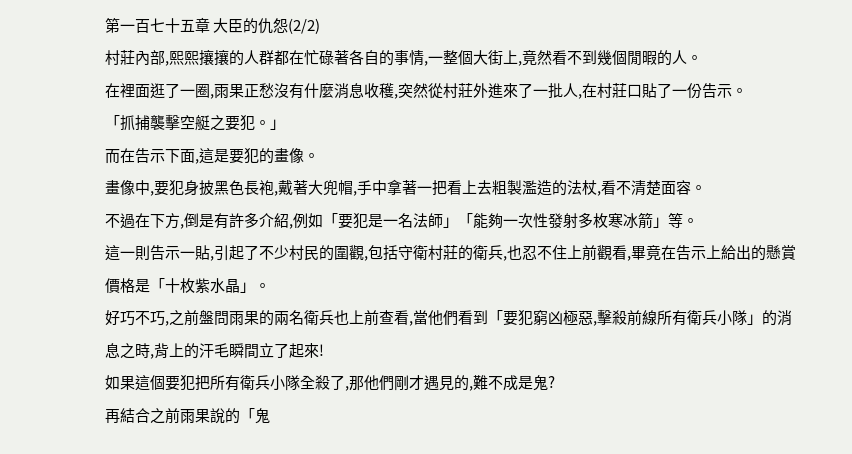第一百七十五章 大臣的仇怨(2/2)
村莊內部,熙熙攘攘的人群都在忙碌著各自的事情,一整個大街上,竟然看不到幾個閒暇的人。
在裡面逛了一圈,雨果正愁沒有什麼消息收穫,突然從村莊外進來了一批人,在村莊口貼了一份告示。
「抓捕襲擊空艇之要犯。」
而在告示下面,這是要犯的畫像。
畫像中,要犯身披黑色長袍,戴著大兜帽,手中拿著一把看上去粗製濫造的法杖,看不清楚面容。
不過在下方,倒是有許多介紹,例如「要犯是一名法師」「能夠一次性發射多枚寒冰箭」等。
這一則告示一貼,引起了不少村民的圍觀,包括守衛村莊的衛兵,也忍不住上前觀看,畢竟在告示上給出的懸賞價格是「十枚紫水晶」。
好巧不巧,之前盤問雨果的兩名衛兵也上前查看,當他們看到「要犯窮凶極惡,擊殺前線所有衛兵小隊」的消息之時,背上的汗毛瞬間立了起來!
如果這個要犯把所有衛兵小隊全殺了,那他們剛才遇見的,難不成是鬼?
再結合之前雨果說的「鬼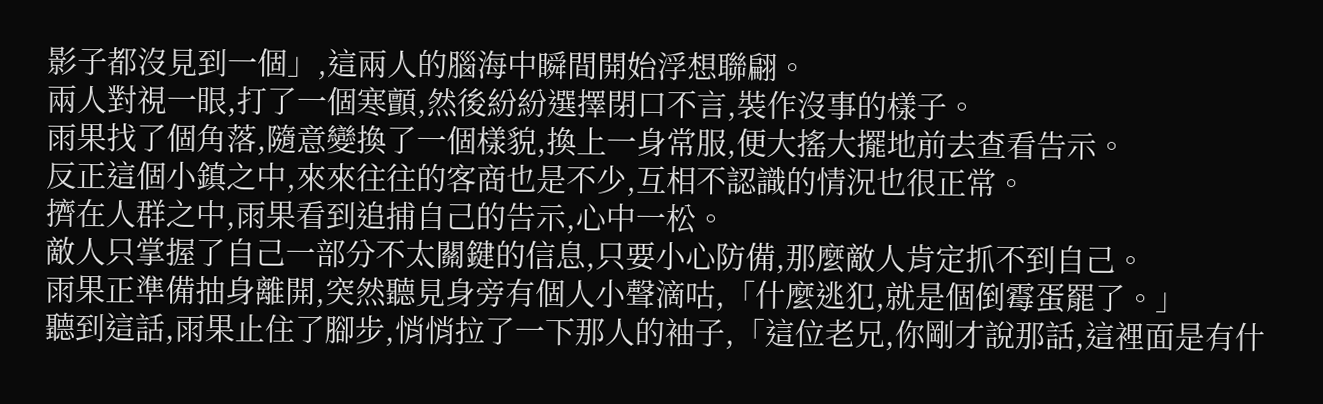影子都沒見到一個」,這兩人的腦海中瞬間開始浮想聯翩。
兩人對視一眼,打了一個寒顫,然後紛紛選擇閉口不言,裝作沒事的樣子。
雨果找了個角落,隨意變換了一個樣貌,換上一身常服,便大搖大擺地前去查看告示。
反正這個小鎮之中,來來往往的客商也是不少,互相不認識的情況也很正常。
擠在人群之中,雨果看到追捕自己的告示,心中一松。
敵人只掌握了自己一部分不太關鍵的信息,只要小心防備,那麼敵人肯定抓不到自己。
雨果正準備抽身離開,突然聽見身旁有個人小聲滴咕,「什麼逃犯,就是個倒霉蛋罷了。」
聽到這話,雨果止住了腳步,悄悄拉了一下那人的袖子,「這位老兄,你剛才說那話,這裡面是有什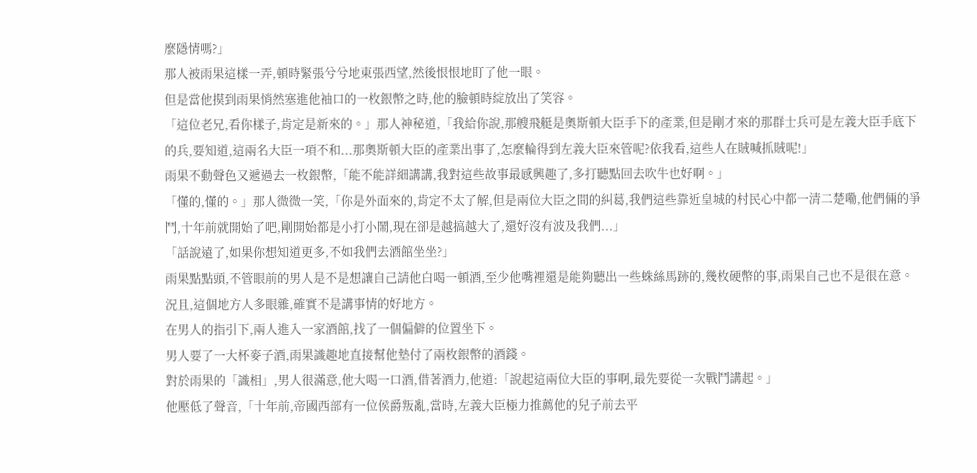麼隱情嗎?」
那人被雨果這樣一弄,頓時緊張兮兮地東張西望,然後恨恨地盯了他一眼。
但是當他摸到雨果悄然塞進他袖口的一枚銀幣之時,他的臉頓時綻放出了笑容。
「這位老兄,看你樣子,肯定是新來的。」那人神秘道,「我給你說,那艘飛艇是奧斯頓大臣手下的產業,但是剛才來的那群士兵可是左義大臣手底下的兵,要知道,這兩名大臣一項不和...那奧斯頓大臣的產業出事了,怎麼輪得到左義大臣來管呢?依我看,這些人在賊喊抓賊呢!」
雨果不動聲色又遞過去一枚銀幣,「能不能詳細講講,我對這些故事最感興趣了,多打聽點回去吹牛也好啊。」
「懂的,懂的。」那人微微一笑,「你是外面來的,肯定不太了解,但是兩位大臣之間的糾葛,我們這些靠近皇城的村民心中都一清二楚嘞,他們倆的爭鬥,十年前就開始了吧,剛開始都是小打小鬧,現在卻是越搞越大了,還好沒有波及我們...」
「話說遠了,如果你想知道更多,不如我們去酒館坐坐?」
雨果點點頭,不管眼前的男人是不是想讓自己請他白喝一頓酒,至少他嘴裡還是能夠聽出一些蛛絲馬跡的,幾枚硬幣的事,雨果自己也不是很在意。
況且,這個地方人多眼雜,確實不是講事情的好地方。
在男人的指引下,兩人進入一家酒館,找了一個偏僻的位置坐下。
男人要了一大杯麥子酒,雨果識趣地直接幫他墊付了兩枚銀幣的酒錢。
對於雨果的「識相」,男人很滿意,他大喝一口酒,借著酒力,他道:「說起這兩位大臣的事啊,最先要從一次戰鬥講起。」
他壓低了聲音,「十年前,帝國西部有一位侯爵叛亂,當時,左義大臣極力推薦他的兒子前去平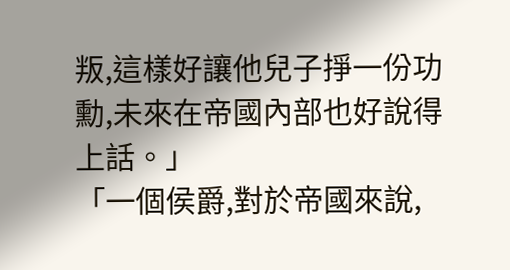叛,這樣好讓他兒子掙一份功勳,未來在帝國內部也好說得上話。」
「一個侯爵,對於帝國來說,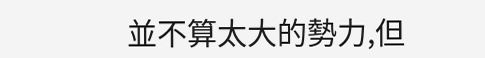並不算太大的勢力,但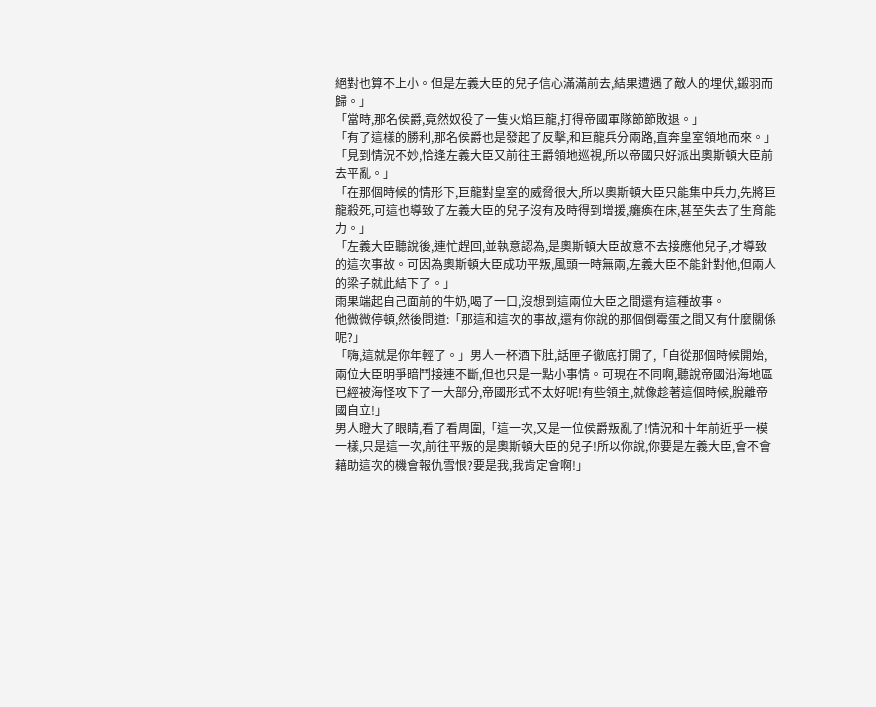絕對也算不上小。但是左義大臣的兒子信心滿滿前去,結果遭遇了敵人的埋伏,鎩羽而歸。」
「當時,那名侯爵,竟然奴役了一隻火焰巨龍,打得帝國軍隊節節敗退。」
「有了這樣的勝利,那名侯爵也是發起了反擊,和巨龍兵分兩路,直奔皇室領地而來。」
「見到情況不妙,恰逢左義大臣又前往王爵領地巡視,所以帝國只好派出奧斯頓大臣前去平亂。」
「在那個時候的情形下,巨龍對皇室的威脅很大,所以奧斯頓大臣只能集中兵力,先將巨龍殺死,可這也導致了左義大臣的兒子沒有及時得到增援,癱瘓在床,甚至失去了生育能力。」
「左義大臣聽說後,連忙趕回,並執意認為,是奧斯頓大臣故意不去接應他兒子,才導致的這次事故。可因為奧斯頓大臣成功平叛,風頭一時無兩,左義大臣不能針對他,但兩人的梁子就此結下了。」
雨果端起自己面前的牛奶,喝了一口,沒想到這兩位大臣之間還有這種故事。
他微微停頓,然後問道:「那這和這次的事故,還有你說的那個倒霉蛋之間又有什麼關係呢?」
「嗨,這就是你年輕了。」男人一杯酒下肚,話匣子徹底打開了,「自從那個時候開始,兩位大臣明爭暗鬥接連不斷,但也只是一點小事情。可現在不同啊,聽說帝國沿海地區已經被海怪攻下了一大部分,帝國形式不太好呢!有些領主,就像趁著這個時候,脫離帝國自立!」
男人瞪大了眼睛,看了看周圍,「這一次,又是一位侯爵叛亂了!情況和十年前近乎一模一樣,只是這一次,前往平叛的是奧斯頓大臣的兒子!所以你說,你要是左義大臣,會不會藉助這次的機會報仇雪恨?要是我,我肯定會啊!」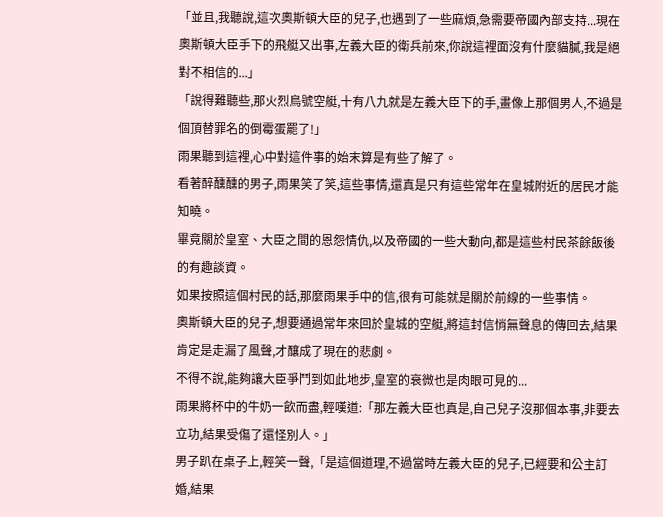「並且,我聽說,這次奧斯頓大臣的兒子,也遇到了一些麻煩,急需要帝國內部支持...現在奧斯頓大臣手下的飛艇又出事,左義大臣的衛兵前來,你說這裡面沒有什麼貓膩,我是絕對不相信的...」
「說得難聽些,那火烈鳥號空艇,十有八九就是左義大臣下的手,畫像上那個男人,不過是個頂替罪名的倒霉蛋罷了!」
雨果聽到這裡,心中對這件事的始末算是有些了解了。
看著醉醺醺的男子,雨果笑了笑,這些事情,還真是只有這些常年在皇城附近的居民才能知曉。
畢竟關於皇室、大臣之間的恩怨情仇,以及帝國的一些大動向,都是這些村民茶餘飯後的有趣談資。
如果按照這個村民的話,那麼雨果手中的信,很有可能就是關於前線的一些事情。
奧斯頓大臣的兒子,想要通過常年來回於皇城的空艇,將這封信悄無聲息的傳回去,結果肯定是走漏了風聲,才釀成了現在的悲劇。
不得不說,能夠讓大臣爭鬥到如此地步,皇室的衰微也是肉眼可見的...
雨果將杯中的牛奶一飲而盡,輕嘆道:「那左義大臣也真是,自己兒子沒那個本事,非要去立功,結果受傷了還怪別人。」
男子趴在桌子上,輕笑一聲,「是這個道理,不過當時左義大臣的兒子,已經要和公主訂婚,結果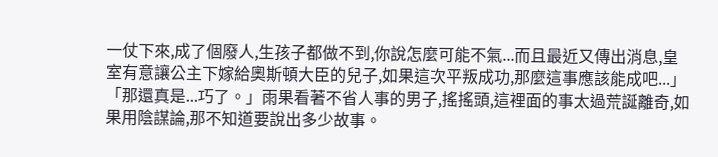一仗下來,成了個廢人,生孩子都做不到,你說怎麼可能不氣...而且最近又傳出消息,皇室有意讓公主下嫁給奧斯頓大臣的兒子,如果這次平叛成功,那麼這事應該能成吧...」
「那還真是...巧了。」雨果看著不省人事的男子,搖搖頭,這裡面的事太過荒誕離奇,如果用陰謀論,那不知道要說出多少故事。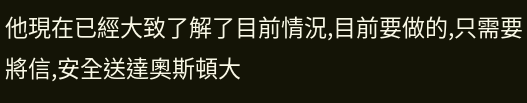他現在已經大致了解了目前情況,目前要做的,只需要將信,安全送達奧斯頓大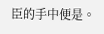臣的手中便是。